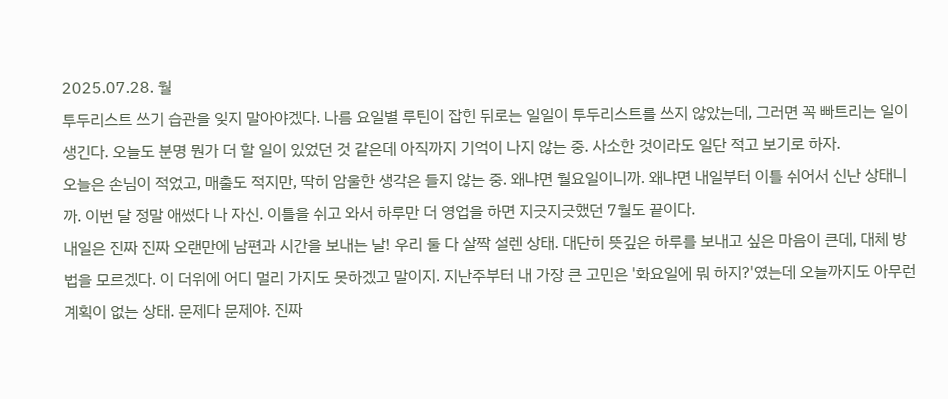2025.07.28. 월
투두리스트 쓰기 습관을 잊지 말아야겠다. 나름 요일별 루틴이 잡힌 뒤로는 일일이 투두리스트를 쓰지 않았는데, 그러면 꼭 빠트리는 일이 생긴다. 오늘도 분명 뭔가 더 할 일이 있었던 것 같은데 아직까지 기억이 나지 않는 중. 사소한 것이라도 일단 적고 보기로 하자.
오늘은 손님이 적었고, 매출도 적지만, 딱히 암울한 생각은 들지 않는 중. 왜냐면 월요일이니까. 왜냐면 내일부터 이틀 쉬어서 신난 상태니까. 이번 달 정말 애썼다 나 자신. 이틀을 쉬고 와서 하루만 더 영업을 하면 지긋지긋했던 7월도 끝이다.
내일은 진짜 진짜 오랜만에 남편과 시간을 보내는 날! 우리 둘 다 살짝 설렌 상태. 대단히 뜻깊은 하루를 보내고 싶은 마음이 큰데, 대체 방법을 모르겠다. 이 더위에 어디 멀리 가지도 못하겠고 말이지. 지난주부터 내 가장 큰 고민은 '화요일에 뭐 하지?'였는데 오늘까지도 아무런 계획이 없는 상태. 문제다 문제야. 진짜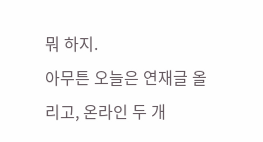뭐 하지.
아무튼 오늘은 연재글 올리고, 온라인 두 개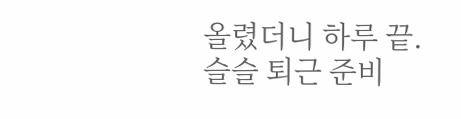올렸더니 하루 끝.
슬슬 퇴근 준비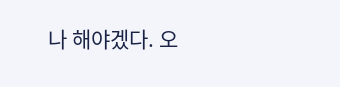나 해야겠다. 오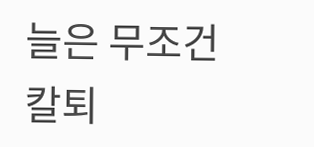늘은 무조건 칼퇴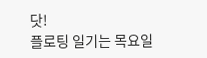닷!
플로팅 일기는 목요일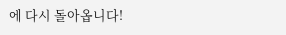에 다시 돌아옵니다!